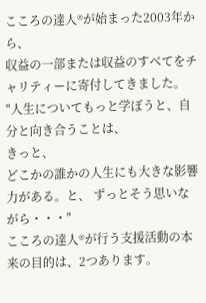こころの達人®が始まった2003年から、
収益の一部または収益のすべてをチャリティーに寄付してきました。
"人生についてもっと学ぼうと、自分と向き合うことは、
きっと、
どこかの誰かの人生にも大きな影響力がある。と、 ずっとそう思いながら・・・"
こころの達人®が行う支援活動の本来の目的は、2つあります。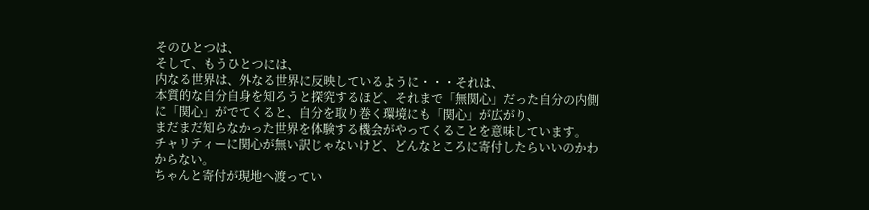そのひとつは、
そして、もうひとつには、
内なる世界は、外なる世界に反映しているように・・・それは、
本質的な自分自身を知ろうと探究するほど、それまで「無関心」だった自分の内側に「関心」がでてくると、自分を取り巻く環境にも「関心」が広がり、
まだまだ知らなかった世界を体験する機会がやってくることを意味しています。
チャリティーに関心が無い訳じゃないけど、どんなところに寄付したらいいのかわからない。
ちゃんと寄付が現地へ渡ってい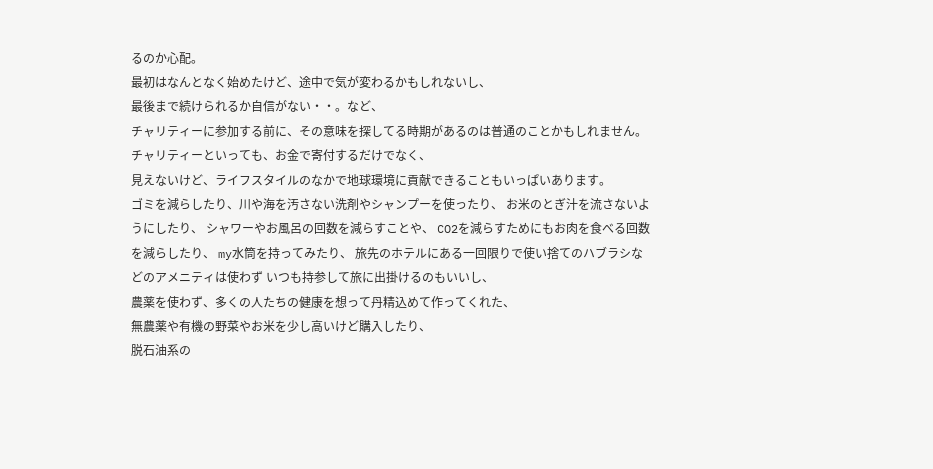るのか心配。
最初はなんとなく始めたけど、途中で気が変わるかもしれないし、
最後まで続けられるか自信がない・・。など、
チャリティーに参加する前に、その意味を探してる時期があるのは普通のことかもしれません。
チャリティーといっても、お金で寄付するだけでなく、
見えないけど、ライフスタイルのなかで地球環境に貢献できることもいっぱいあります。
ゴミを減らしたり、川や海を汚さない洗剤やシャンプーを使ったり、 お米のとぎ汁を流さないようにしたり、 シャワーやお風呂の回数を減らすことや、 CO2を減らすためにもお肉を食べる回数を減らしたり、 my水筒を持ってみたり、 旅先のホテルにある一回限りで使い捨てのハブラシなどのアメニティは使わず いつも持参して旅に出掛けるのもいいし、
農薬を使わず、多くの人たちの健康を想って丹精込めて作ってくれた、
無農薬や有機の野菜やお米を少し高いけど購入したり、
脱石油系の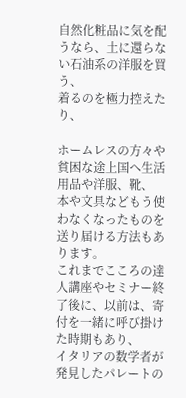自然化粧品に気を配うなら、土に還らない石油系の洋服を買う、
着るのを極力控えたり、

ホームレスの方々や貧困な途上国へ生活用品や洋服、靴、
本や文具などもう使わなくなったものを送り届ける方法もあります。
これまでこころの達人講座やセミナー終了後に、以前は、寄付を一緒に呼び掛けた時期もあり、
イタリアの数学者が発見したパレートの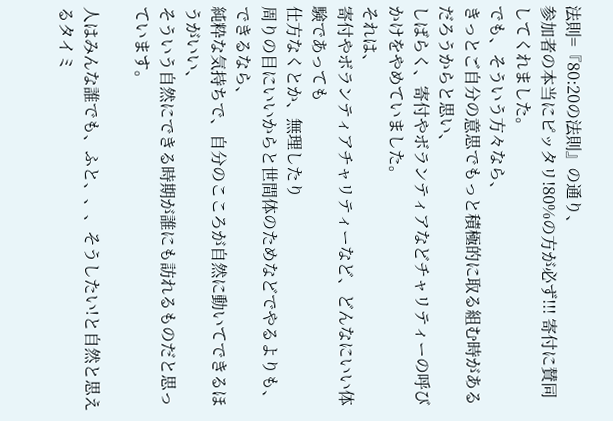法則=『80:20の法則』の通り、
参加者の本当にピッタリ!80%の方が必ず!!! 寄付に賛同してくれました。
でも、そういう方々なら、
きっとご自分の意思でもっと積極的に取る組む時があるだろうからと思い、
しばらく、寄付やボランティアなどチャリティーの呼びかけをやめていました。
それは、
寄付やボランティアチャリティーなど、どんなにいい体験であっても
仕方なくとか、無理したり
周りの目にいいからと世間体のためなどでやるよりも、
できるなら、
純粋な気持ちで、自分のこころが自然に動いてできるほうがいい、
そういう自然にできる時期が誰にも訪れるものだと思っています。

人はみんな誰でも、ふと、、、そうしたい!と自然と思えるタイミ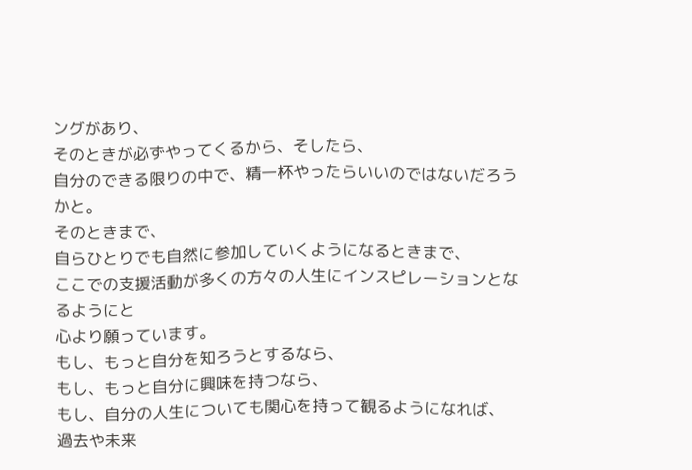ングがあり、
そのときが必ずやってくるから、そしたら、
自分のできる限りの中で、精一杯やったらいいのではないだろうかと。
そのときまで、
自らひとりでも自然に参加していくようになるときまで、
ここでの支援活動が多くの方々の人生にインスピレーションとなるようにと
心より願っています。
もし、もっと自分を知ろうとするなら、
もし、もっと自分に興味を持つなら、
もし、自分の人生についても関心を持って観るようになれば、
過去や未来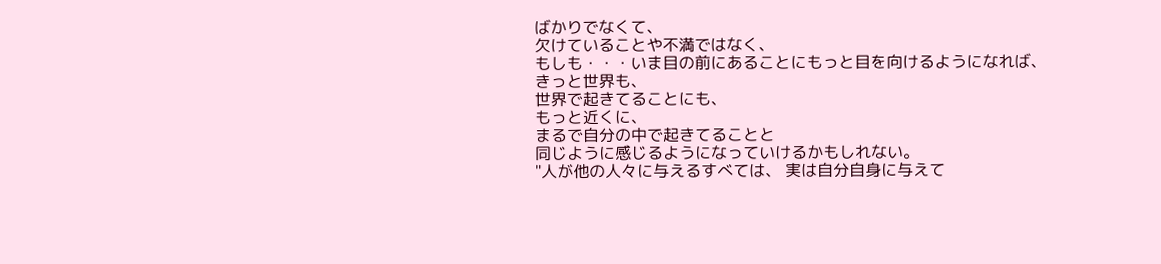ばかりでなくて、
欠けていることや不満ではなく、
もしも・・・いま目の前にあることにもっと目を向けるようになれば、
きっと世界も、
世界で起きてることにも、
もっと近くに、
まるで自分の中で起きてることと
同じように感じるようになっていけるかもしれない。
"人が他の人々に与えるすべては、 実は自分自身に与えて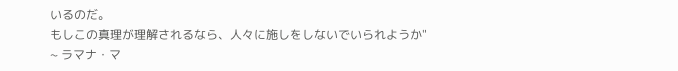いるのだ。
もしこの真理が理解されるなら、人々に施しをしないでいられようか"
~ ラマナ・マ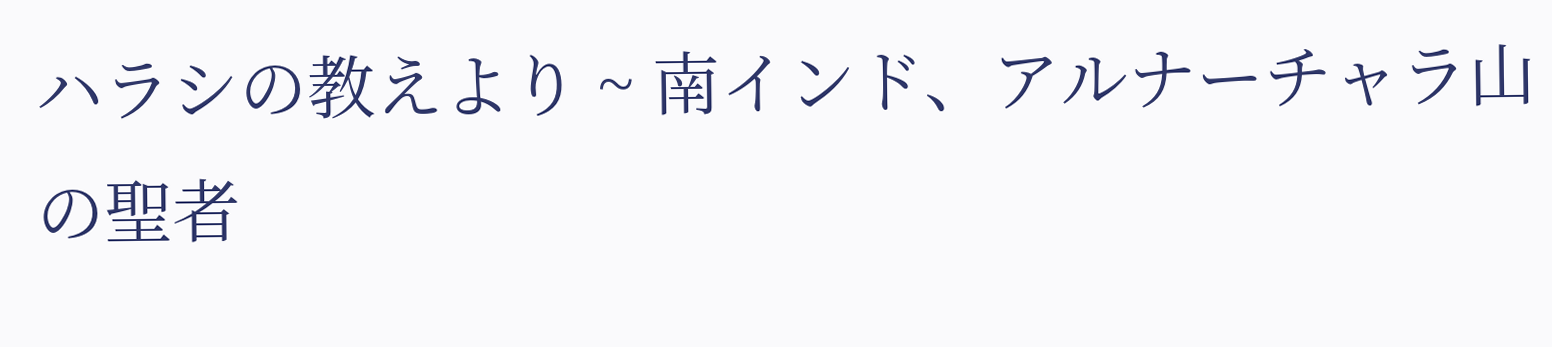ハラシの教えより ~ 南インド、アルナーチャラ山の聖者